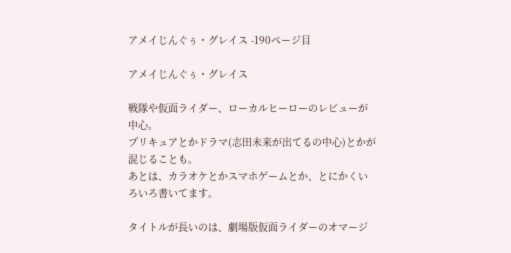アメイじんぐぅ・グレイス -190ページ目

アメイじんぐぅ・グレイス

戦隊や仮面ライダー、ローカルヒーローのレビューが中心。
プリキュアとかドラマ(志田未来が出てるの中心)とかが混じることも。
あとは、カラオケとかスマホゲームとか、とにかくいろいろ書いてます。

タイトルが長いのは、劇場版仮面ライダーのオマージ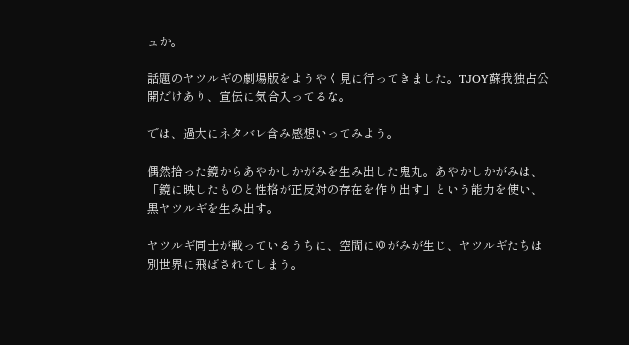ュか。

話題のヤツルギの劇場版をようやく見に行ってきました。TJOY蘇我独占公開だけあり、宣伝に気合入ってるな。

では、過大にネタバレ含み感想いってみよう。

偶然拾った鏡からあやかしかがみを生み出した鬼丸。あやかしかがみは、「鏡に映したものと性格が正反対の存在を作り出す」という能力を使い、黒ヤツルギを生み出す。

ヤツルギ同士が戦っているうちに、空間にゆがみが生じ、ヤツルギたちは別世界に飛ばされてしまう。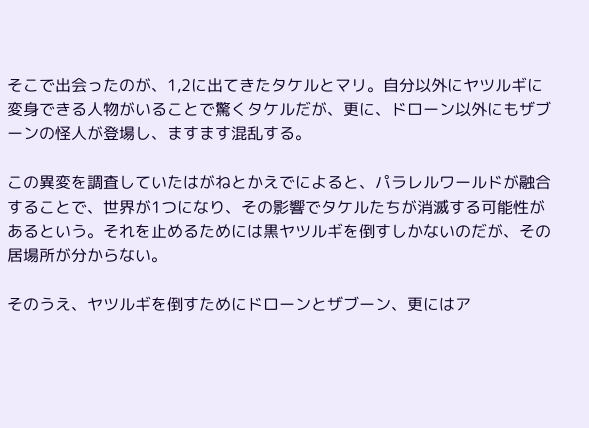そこで出会ったのが、1,2に出てきたタケルとマリ。自分以外にヤツルギに変身できる人物がいることで驚くタケルだが、更に、ドローン以外にもザブーンの怪人が登場し、ますます混乱する。

この異変を調査していたはがねとかえでによると、パラレルワールドが融合することで、世界が1つになり、その影響でタケルたちが消滅する可能性があるという。それを止めるためには黒ヤツルギを倒すしかないのだが、その居場所が分からない。

そのうえ、ヤツルギを倒すためにドローンとザブーン、更にはア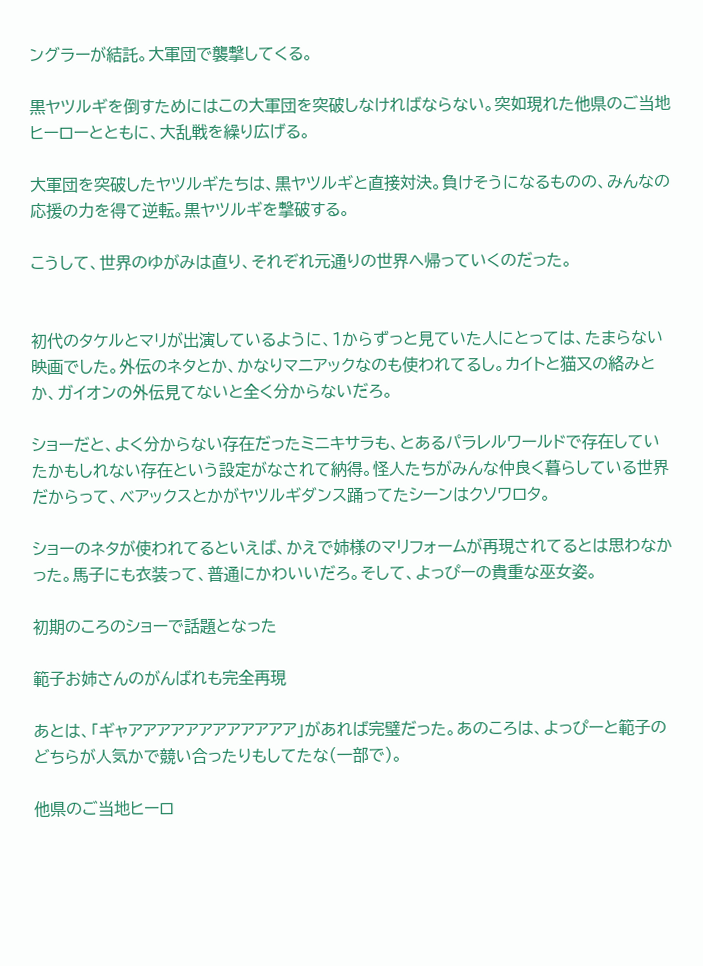ングラーが結託。大軍団で襲撃してくる。

黒ヤツルギを倒すためにはこの大軍団を突破しなければならない。突如現れた他県のご当地ヒーローとともに、大乱戦を繰り広げる。

大軍団を突破したヤツルギたちは、黒ヤツルギと直接対決。負けそうになるものの、みんなの応援の力を得て逆転。黒ヤツルギを撃破する。

こうして、世界のゆがみは直り、それぞれ元通りの世界へ帰っていくのだった。


初代のタケルとマリが出演しているように、1からずっと見ていた人にとっては、たまらない映画でした。外伝のネタとか、かなりマニアックなのも使われてるし。カイトと猫又の絡みとか、ガイオンの外伝見てないと全く分からないだろ。

ショーだと、よく分からない存在だったミニキサラも、とあるパラレルワールドで存在していたかもしれない存在という設定がなされて納得。怪人たちがみんな仲良く暮らしている世界だからって、べアックスとかがヤツルギダンス踊ってたシーンはクソワロタ。

ショーのネタが使われてるといえば、かえで姉様のマリフォームが再現されてるとは思わなかった。馬子にも衣装って、普通にかわいいだろ。そして、よっぴーの貴重な巫女姿。

初期のころのショーで話題となった

範子お姉さんのがんばれも完全再現

あとは、「ギャアアアアアアアアアアアア」があれば完璧だった。あのころは、よっぴーと範子のどちらが人気かで競い合ったりもしてたな(一部で)。

他県のご当地ヒーロ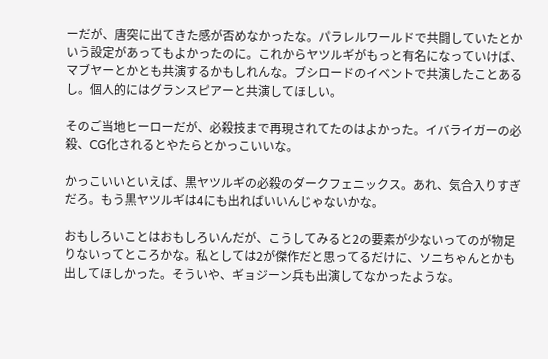ーだが、唐突に出てきた感が否めなかったな。パラレルワールドで共闘していたとかいう設定があってもよかったのに。これからヤツルギがもっと有名になっていけば、マブヤーとかとも共演するかもしれんな。ブシロードのイベントで共演したことあるし。個人的にはグランスピアーと共演してほしい。

そのご当地ヒーローだが、必殺技まで再現されてたのはよかった。イバライガーの必殺、CG化されるとやたらとかっこいいな。

かっこいいといえば、黒ヤツルギの必殺のダークフェニックス。あれ、気合入りすぎだろ。もう黒ヤツルギは4にも出ればいいんじゃないかな。

おもしろいことはおもしろいんだが、こうしてみると2の要素が少ないってのが物足りないってところかな。私としては2が傑作だと思ってるだけに、ソニちゃんとかも出してほしかった。そういや、ギョジーン兵も出演してなかったような。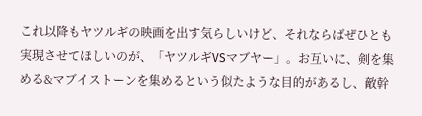これ以降もヤツルギの映画を出す気らしいけど、それならばぜひとも実現させてほしいのが、「ヤツルギVSマブヤー」。お互いに、剣を集める&マブイストーンを集めるという似たような目的があるし、敵幹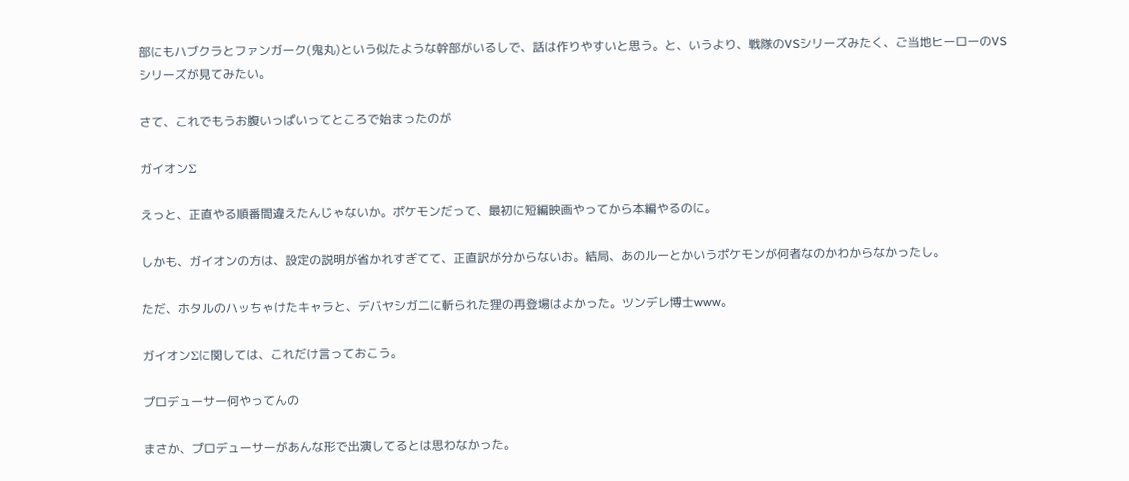部にもハブクラとファンガーク(鬼丸)という似たような幹部がいるしで、話は作りやすいと思う。と、いうより、戦隊のVSシリーズみたく、ご当地ヒーローのVSシリーズが見てみたい。

さて、これでもうお腹いっぱいってところで始まったのが

ガイオンΣ

えっと、正直やる順番間違えたんじゃないか。ポケモンだって、最初に短編映画やってから本編やるのに。

しかも、ガイオンの方は、設定の説明が省かれすぎてて、正直訳が分からないお。結局、あのルーとかいうポケモンが何者なのかわからなかったし。

ただ、ホタルのハッちゃけたキャラと、デバヤシガ二に斬られた狸の再登場はよかった。ツンデレ博士www。

ガイオンΣに関しては、これだけ言っておこう。

プロデューサー何やってんの

まさか、プロデューサーがあんな形で出演してるとは思わなかった。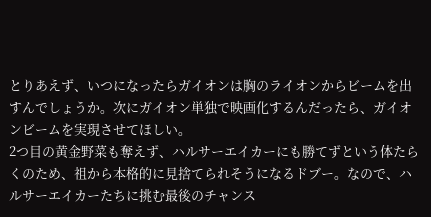とりあえず、いつになったらガイオンは胸のライオンからビームを出すんでしょうか。次にガイオン単独で映画化するんだったら、ガイオンビームを実現させてほしい。
2つ目の黄金野菜も奪えず、ハルサーエイカーにも勝てずという体たらくのため、祖から本格的に見捨てられそうになるドブー。なので、ハルサーエイカーたちに挑む最後のチャンス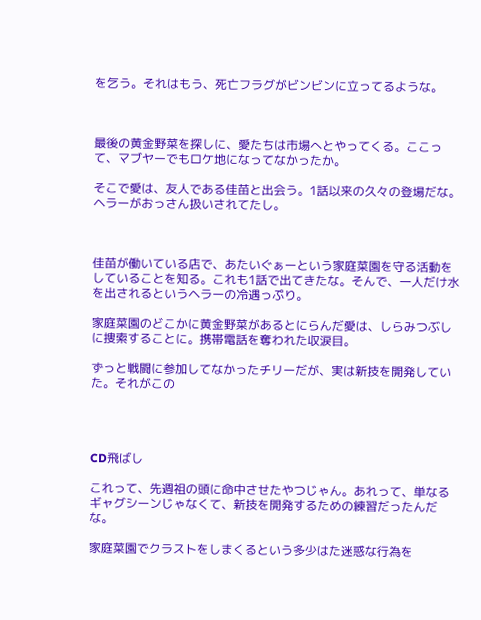を乞う。それはもう、死亡フラグがビンビンに立ってるような。



最後の黄金野菜を探しに、愛たちは市場へとやってくる。ここって、マブヤーでもロケ地になってなかったか。

そこで愛は、友人である佳苗と出会う。1話以来の久々の登場だな。ヘラーがおっさん扱いされてたし。



佳苗が働いている店で、あたいぐぁーという家庭菜園を守る活動をしていることを知る。これも1話で出てきたな。そんで、一人だけ水を出されるというヘラーの冷遇っぷり。

家庭菜園のどこかに黄金野菜があるとにらんだ愛は、しらみつぶしに捜索することに。携帯電話を奪われた収涙目。

ずっと戦闘に参加してなかったチリーだが、実は新技を開発していた。それがこの




CD飛ばし

これって、先週祖の頭に命中させたやつじゃん。あれって、単なるギャグシーンじゃなくて、新技を開発するための練習だったんだな。

家庭菜園でクラストをしまくるという多少はた迷惑な行為を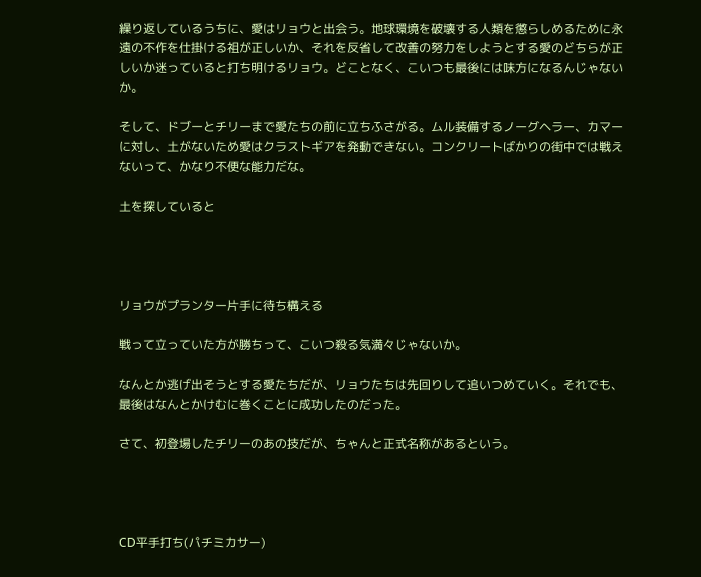繰り返しているうちに、愛はリョウと出会う。地球環境を破壊する人類を懲らしめるために永遠の不作を仕掛ける祖が正しいか、それを反省して改善の努力をしようとする愛のどちらが正しいか迷っていると打ち明けるリョウ。どことなく、こいつも最後には味方になるんじゃないか。

そして、ドブーとチリーまで愛たちの前に立ちふさがる。ムル装備するノーグヘラー、カマーに対し、土がないため愛はクラストギアを発動できない。コンクリートばかりの街中では戦えないって、かなり不便な能力だな。

土を探していると




リョウがプランター片手に待ち構える

戦って立っていた方が勝ちって、こいつ殺る気満々じゃないか。

なんとか逃げ出そうとする愛たちだが、リョウたちは先回りして追いつめていく。それでも、最後はなんとかけむに巻くことに成功したのだった。

さて、初登場したチリーのあの技だが、ちゃんと正式名称があるという。




CD平手打ち(パチミカサー)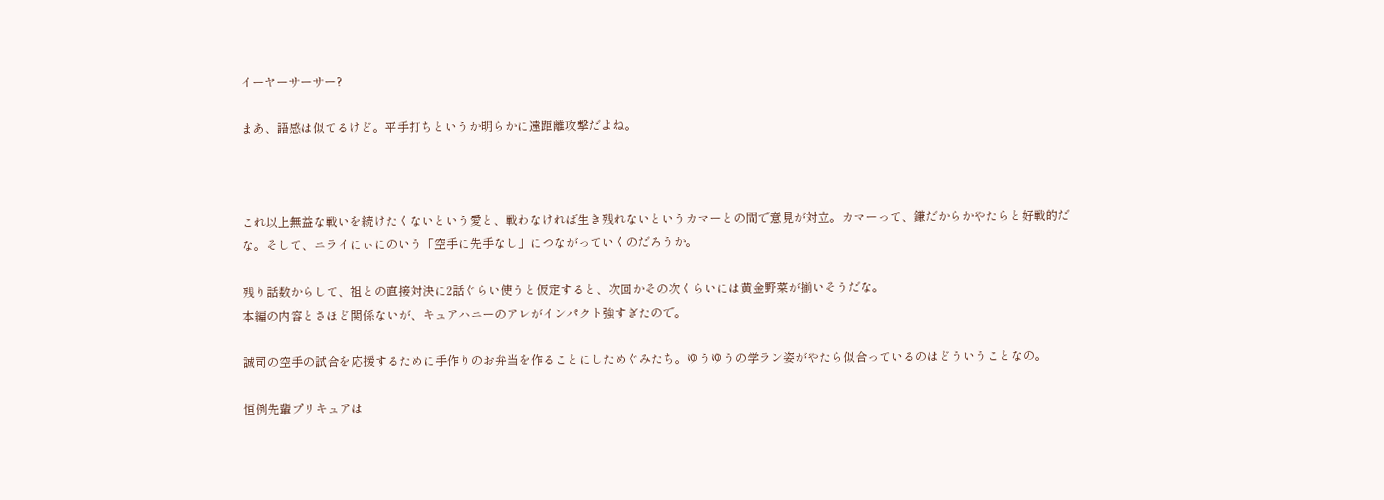イーヤーサーサー?

まあ、語感は似てるけど。平手打ちというか明らかに遠距離攻撃だよね。



これ以上無益な戦いを続けたくないという愛と、戦わなければ生き残れないというカマーとの間で意見が対立。カマーって、鎌だからかやたらと好戦的だな。そして、ニライにぃにのいう「空手に先手なし」につながっていくのだろうか。

残り話数からして、祖との直接対決に2話ぐらい使うと仮定すると、次回かその次くらいには黄金野菜が揃いそうだな。
本編の内容とさほど関係ないが、キュアハニーのアレがインパクト強すぎたので。

誠司の空手の試合を応援するために手作りのお弁当を作ることにしためぐみたち。ゆうゆうの学ラン姿がやたら似合っているのはどういうことなの。

恒例先輩プリキュアは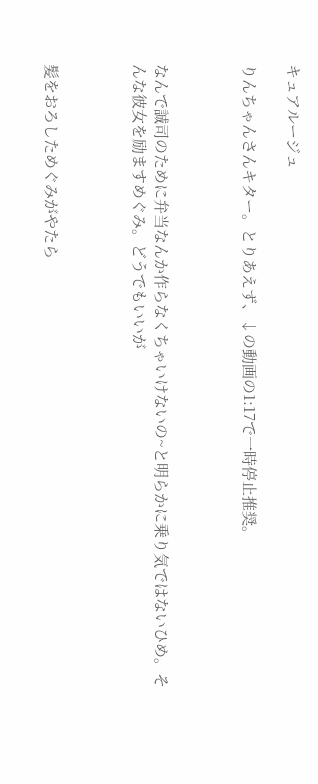キュアルージュ

りんちゃんさんキター。とりあえず、↓の動画の1:17で一時停止推奨。



なんで誠司のために弁当なんか作らなくちゃいけないの~と明らかに乗り気ではないひめ。そんな彼女を励ますめぐみ。どうでもいいが



髪をおろしためぐみがやたら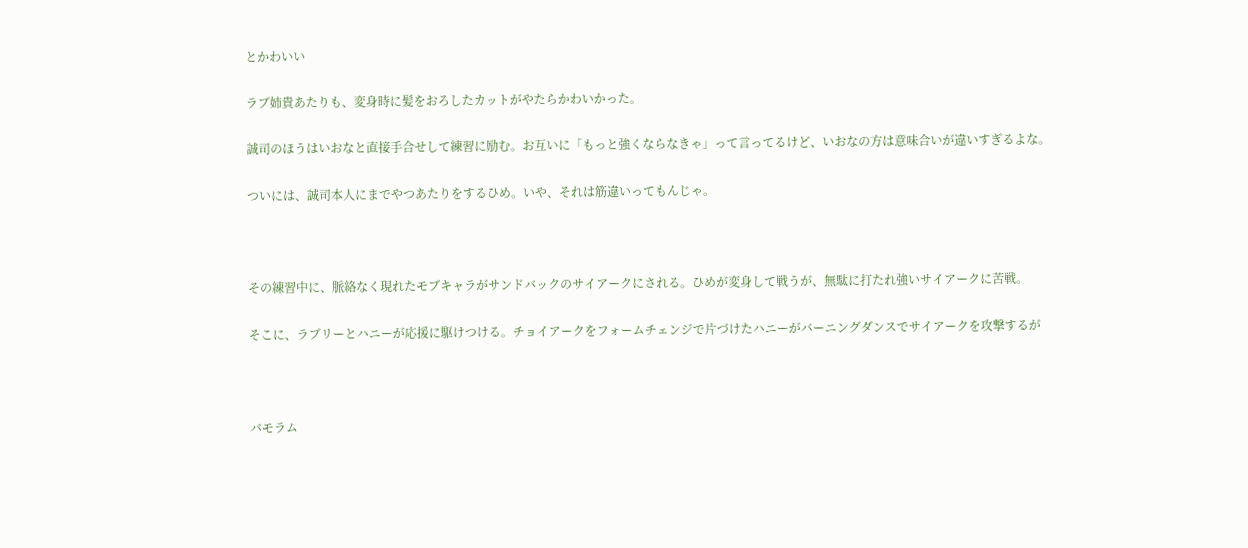とかわいい

ラブ姉貴あたりも、変身時に髪をおろしたカットがやたらかわいかった。

誠司のほうはいおなと直接手合せして練習に励む。お互いに「もっと強くならなきゃ」って言ってるけど、いおなの方は意味合いが違いすぎるよな。

ついには、誠司本人にまでやつあたりをするひめ。いや、それは筋違いってもんじゃ。



その練習中に、脈絡なく現れたモブキャラがサンドバックのサイアークにされる。ひめが変身して戦うが、無駄に打たれ強いサイアークに苦戦。

そこに、ラブリーとハニーが応援に駆けつける。チョイアークをフォームチェンジで片づけたハニーがバーニングダンスでサイアークを攻撃するが



バモラム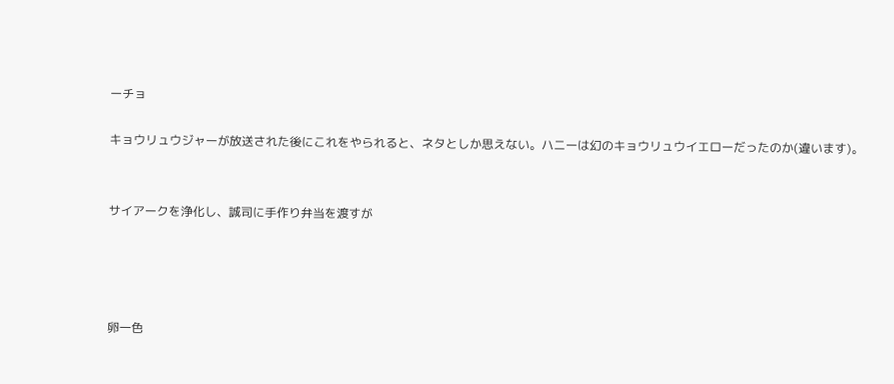ーチョ

キョウリュウジャーが放送された後にこれをやられると、ネタとしか思えない。ハニーは幻のキョウリュウイエローだったのか(違います)。


サイアークを浄化し、誠司に手作り弁当を渡すが




卵一色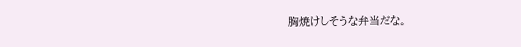胸焼けしそうな弁当だな。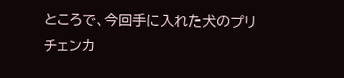ところで、今回手に入れた犬のプリチェンカ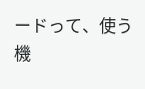ードって、使う機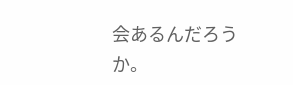会あるんだろうか。